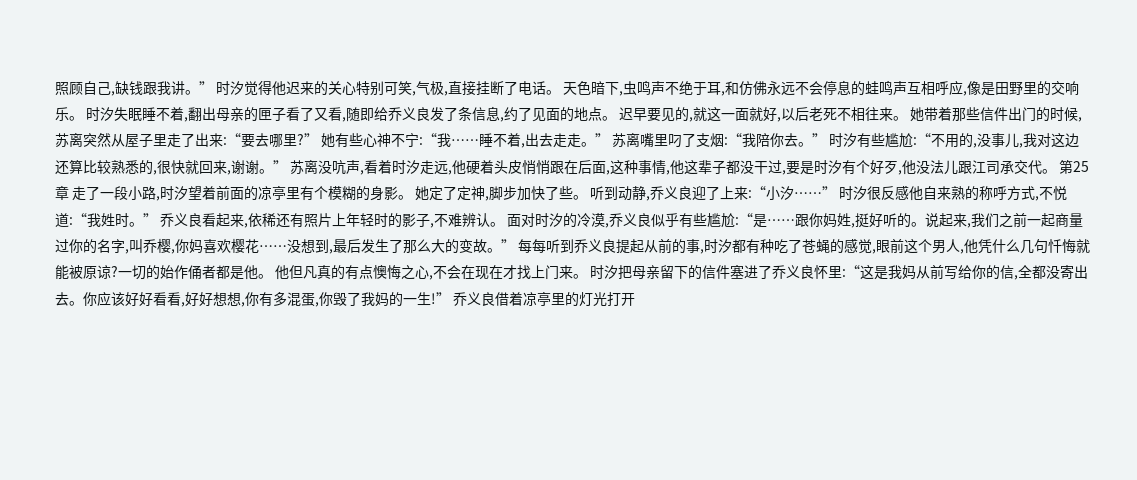照顾自己,缺钱跟我讲。” 时汐觉得他迟来的关心特别可笑,气极,直接挂断了电话。 天色暗下,虫鸣声不绝于耳,和仿佛永远不会停息的蛙鸣声互相呼应,像是田野里的交响乐。 时汐失眠睡不着,翻出母亲的匣子看了又看,随即给乔义良发了条信息,约了见面的地点。 迟早要见的,就这一面就好,以后老死不相往来。 她带着那些信件出门的时候,苏离突然从屋子里走了出来:“要去哪里?” 她有些心神不宁:“我……睡不着,出去走走。” 苏离嘴里叼了支烟:“我陪你去。” 时汐有些尴尬:“不用的,没事儿,我对这边还算比较熟悉的,很快就回来,谢谢。” 苏离没吭声,看着时汐走远,他硬着头皮悄悄跟在后面,这种事情,他这辈子都没干过,要是时汐有个好歹,他没法儿跟江司承交代。 第25章 走了一段小路,时汐望着前面的凉亭里有个模糊的身影。 她定了定神,脚步加快了些。 听到动静,乔义良迎了上来:“小汐……” 时汐很反感他自来熟的称呼方式,不悦道:“我姓时。” 乔义良看起来,依稀还有照片上年轻时的影子,不难辨认。 面对时汐的冷漠,乔义良似乎有些尴尬:“是……跟你妈姓,挺好听的。说起来,我们之前一起商量过你的名字,叫乔樱,你妈喜欢樱花……没想到,最后发生了那么大的变故。” 每每听到乔义良提起从前的事,时汐都有种吃了苍蝇的感觉,眼前这个男人,他凭什么几句忏悔就能被原谅?一切的始作俑者都是他。 他但凡真的有点懊悔之心,不会在现在才找上门来。 时汐把母亲留下的信件塞进了乔义良怀里:“这是我妈从前写给你的信,全都没寄出去。你应该好好看看,好好想想,你有多混蛋,你毁了我妈的一生!” 乔义良借着凉亭里的灯光打开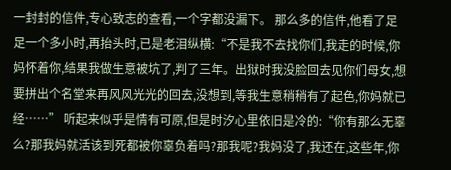一封封的信件,专心致志的查看,一个字都没漏下。 那么多的信件,他看了足足一个多小时,再抬头时,已是老泪纵横:“不是我不去找你们,我走的时候,你妈怀着你,结果我做生意被坑了,判了三年。出狱时我没脸回去见你们母女,想要拼出个名堂来再风风光光的回去,没想到,等我生意稍稍有了起色,你妈就已经……” 听起来似乎是情有可原,但是时汐心里依旧是冷的:“你有那么无辜么?那我妈就活该到死都被你辜负着吗?那我呢?我妈没了,我还在,这些年,你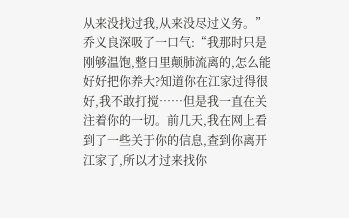从来没找过我,从来没尽过义务。” 乔义良深吸了一口气:“我那时只是刚够温饱,整日里颠肺流离的,怎么能好好把你养大?知道你在江家过得很好,我不敢打搅……但是我一直在关注着你的一切。前几天,我在网上看到了一些关于你的信息,查到你离开江家了,所以才过来找你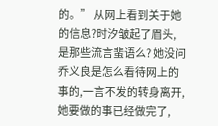的。” 从网上看到关于她的信息?时汐皱起了眉头,是那些流言蜚语么? 她没问乔义良是怎么看待网上的事的,一言不发的转身离开,她要做的事已经做完了,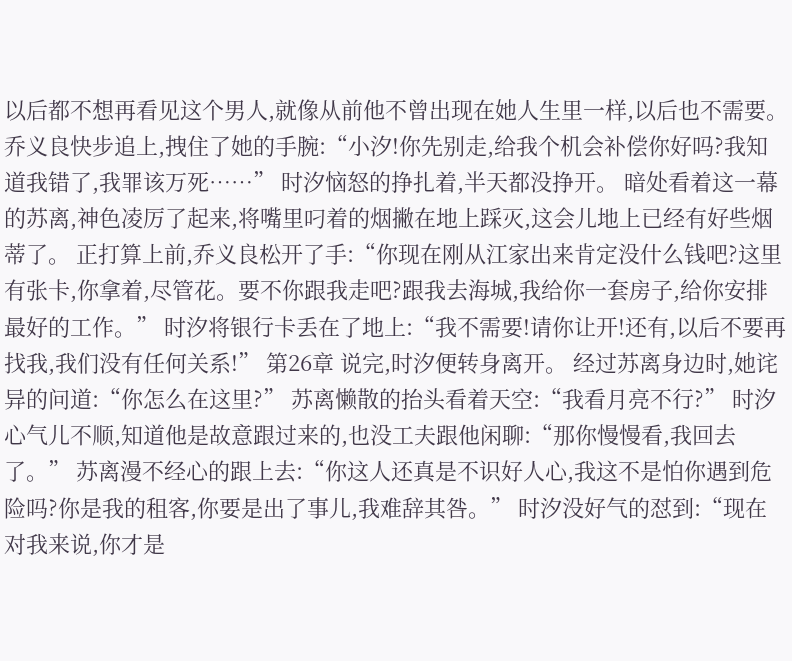以后都不想再看见这个男人,就像从前他不曾出现在她人生里一样,以后也不需要。 乔义良快步追上,拽住了她的手腕:“小汐!你先别走,给我个机会补偿你好吗?我知道我错了,我罪该万死……” 时汐恼怒的挣扎着,半天都没挣开。 暗处看着这一幕的苏离,神色凌厉了起来,将嘴里叼着的烟撇在地上踩灭,这会儿地上已经有好些烟蒂了。 正打算上前,乔义良松开了手:“你现在刚从江家出来肯定没什么钱吧?这里有张卡,你拿着,尽管花。要不你跟我走吧?跟我去海城,我给你一套房子,给你安排最好的工作。” 时汐将银行卡丢在了地上:“我不需要!请你让开!还有,以后不要再找我,我们没有任何关系!” 第26章 说完,时汐便转身离开。 经过苏离身边时,她诧异的问道:“你怎么在这里?” 苏离懒散的抬头看着天空:“我看月亮不行?” 时汐心气儿不顺,知道他是故意跟过来的,也没工夫跟他闲聊:“那你慢慢看,我回去了。” 苏离漫不经心的跟上去:“你这人还真是不识好人心,我这不是怕你遇到危险吗?你是我的租客,你要是出了事儿,我难辞其咎。” 时汐没好气的怼到:“现在对我来说,你才是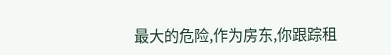最大的危险,作为房东,你跟踪租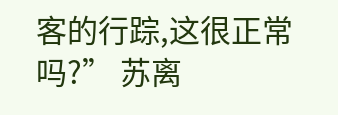客的行踪,这很正常吗?” 苏离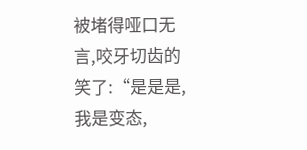被堵得哑口无言,咬牙切齿的笑了:“是是是,我是变态,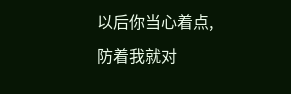以后你当心着点,防着我就对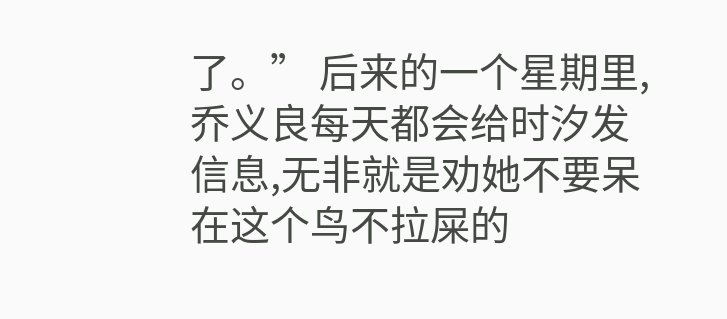了。” 后来的一个星期里,乔义良每天都会给时汐发信息,无非就是劝她不要呆在这个鸟不拉屎的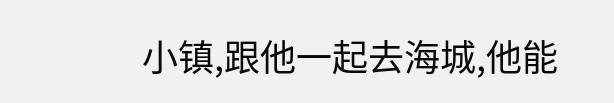小镇,跟他一起去海城,他能